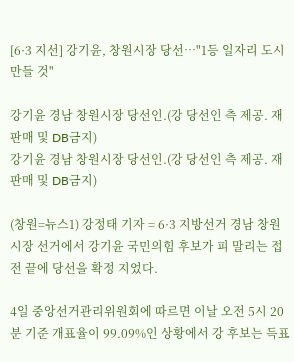[6·3 지선] 강기윤, 창원시장 당선…"1등 일자리 도시 만들 것"

강기윤 경남 창원시장 당선인.(강 당선인 측 제공. 재판매 및 DB금지)
강기윤 경남 창원시장 당선인.(강 당선인 측 제공. 재판매 및 DB금지)

(창원=뉴스1) 강정태 기자 = 6·3 지방선거 경남 창원시장 선거에서 강기윤 국민의힘 후보가 피 말리는 접전 끝에 당선을 확정 지었다.

4일 중앙선거관리위원회에 따르면 이날 오전 5시 20분 기준 개표율이 99.09%인 상황에서 강 후보는 득표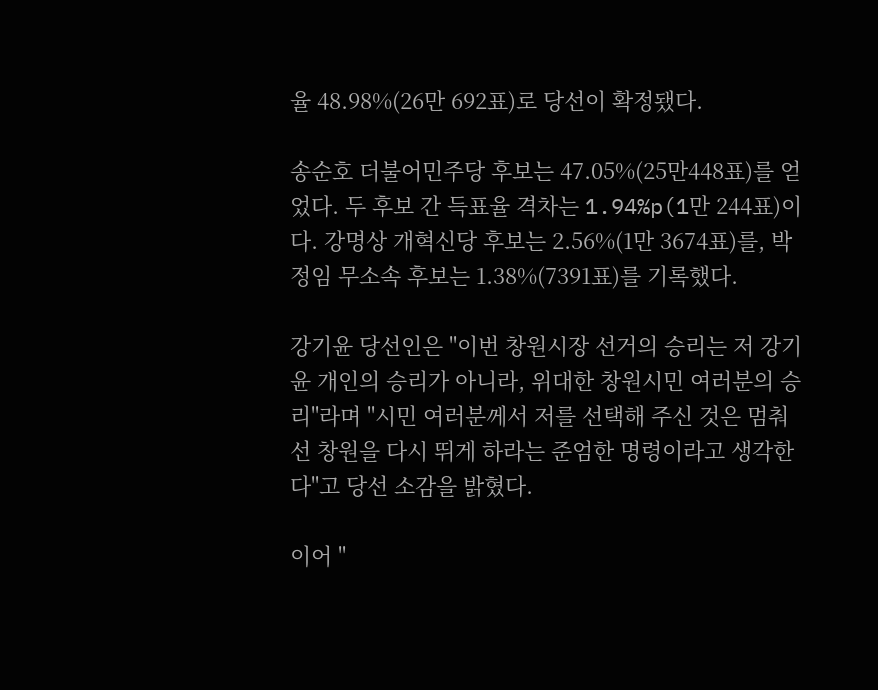율 48.98%(26만 692표)로 당선이 확정됐다.

송순호 더불어민주당 후보는 47.05%(25만448표)를 얻었다. 두 후보 간 득표율 격차는 1.94%p(1만 244표)이다. 강명상 개혁신당 후보는 2.56%(1만 3674표)를, 박정임 무소속 후보는 1.38%(7391표)를 기록했다.

강기윤 당선인은 "이번 창원시장 선거의 승리는 저 강기윤 개인의 승리가 아니라, 위대한 창원시민 여러분의 승리"라며 "시민 여러분께서 저를 선택해 주신 것은 멈춰 선 창원을 다시 뛰게 하라는 준엄한 명령이라고 생각한다"고 당선 소감을 밝혔다.

이어 "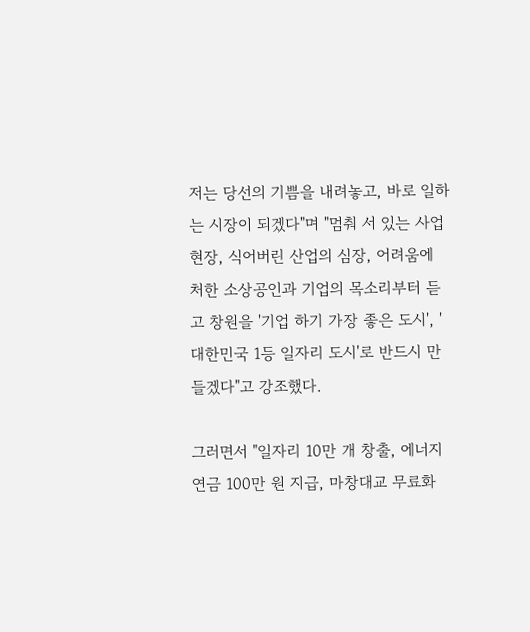저는 당선의 기쁨을 내려놓고, 바로 일하는 시장이 되겠다"며 "멈춰 서 있는 사업 현장, 식어버린 산업의 심장, 어려움에 처한 소상공인과 기업의 목소리부터 듣고 창원을 '기업 하기 가장 좋은 도시', '대한민국 1등 일자리 도시'로 반드시 만들겠다"고 강조했다.

그러면서 "일자리 10만 개 창출, 에너지 연금 100만 원 지급, 마창대교 무료화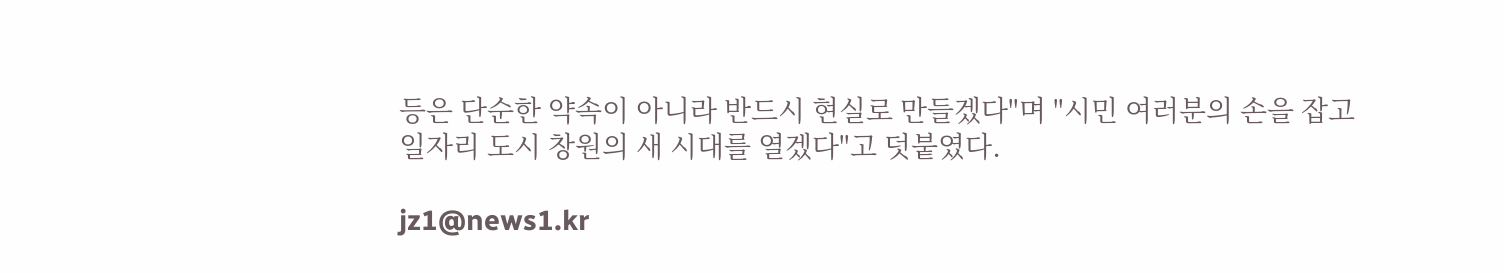등은 단순한 약속이 아니라 반드시 현실로 만들겠다"며 "시민 여러분의 손을 잡고 일자리 도시 창원의 새 시대를 열겠다"고 덧붙였다.

jz1@news1.kr